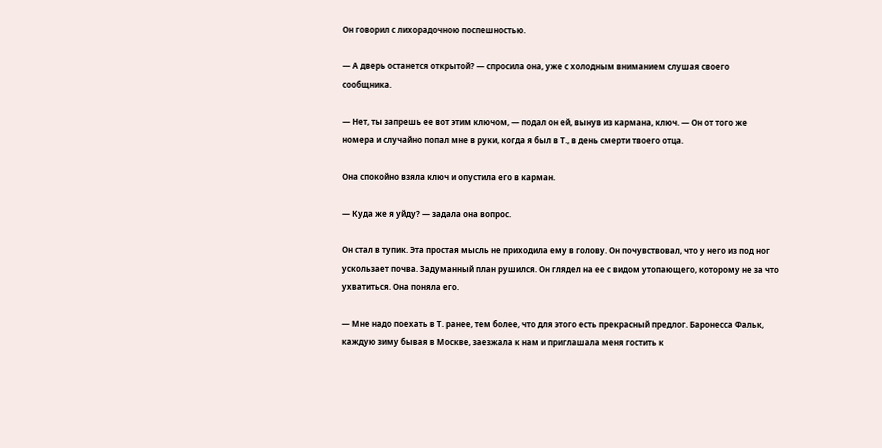Он говорил с лихорадочною поспешностью.

— А дверь останется открытой? — спросила она, уже с холодным вниманием слушая своего сообщника.

— Нет, ты запрешь ее вот этим ключом, — подал он ей, вынув из кармана, ключ. — Он от того же номера и случайно попал мне в руки, когда я был в Т., в день смерти твоего отца.

Она спокойно взяла ключ и опустила его в карман.

— Куда же я уйду? — задала она вопрос.

Он стал в тупик. Эта простая мысль не приходила ему в голову. Он почувствовал, что у него из под ног ускользает почва. Задуманный план рушился. Он глядел на ее с видом утопающего, которому не за что ухватиться. Она поняла его.

— Мне надо поехать в Т. ранее, тем более, что для этого есть прекрасный предлог. Баронесса Фальк, каждую зиму бывая в Москве, заезжала к нам и приглашала меня гостить к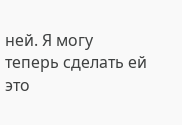ней. Я могу теперь сделать ей это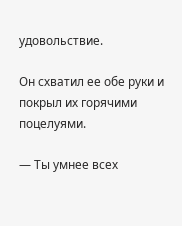удовольствие.

Он схватил ее обе руки и покрыл их горячими поцелуями.

— Ты умнее всех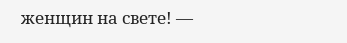женщин на свете! —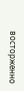восторженно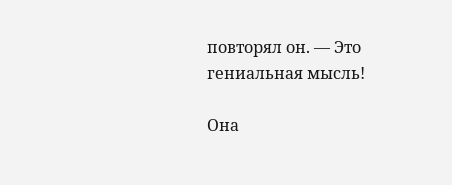повторял он. — Это гениальная мысль!

Она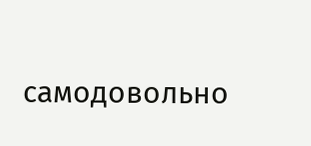самодовольно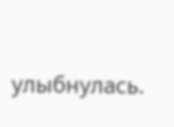улыбнулась.